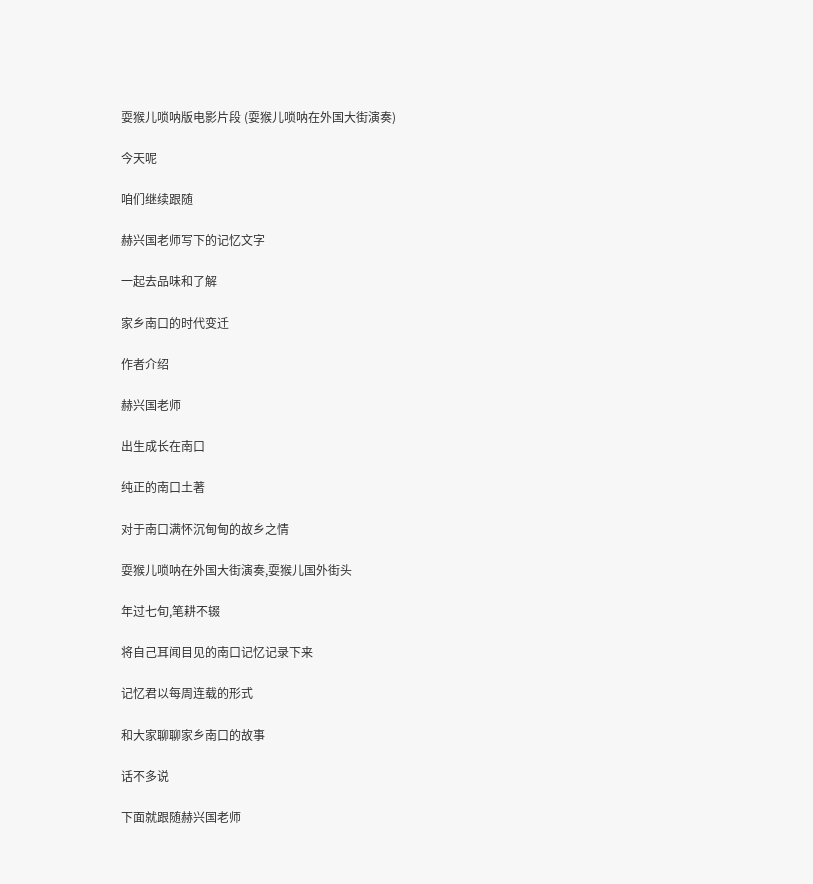耍猴儿唢呐版电影片段 (耍猴儿唢呐在外国大街演奏)

今天呢

咱们继续跟随

赫兴国老师写下的记忆文字

一起去品味和了解

家乡南口的时代变迁

作者介绍

赫兴国老师

出生成长在南口

纯正的南口土著

对于南口满怀沉甸甸的故乡之情

耍猴儿唢呐在外国大街演奏,耍猴儿国外街头

年过七旬,笔耕不辍

将自己耳闻目见的南口记忆记录下来

记忆君以每周连载的形式

和大家聊聊家乡南口的故事

话不多说

下面就跟随赫兴国老师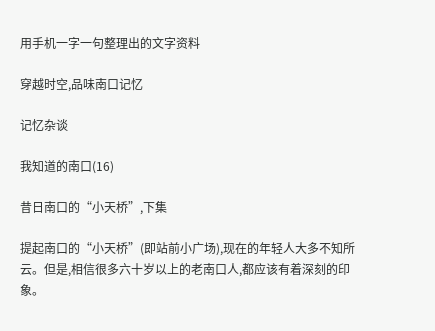用手机一字一句整理出的文字资料

穿越时空,品味南口记忆

记忆杂谈

我知道的南口(16)

昔日南口的“小天桥”,下集

提起南口的“小天桥”(即站前小广场),现在的年轻人大多不知所云。但是,相信很多六十岁以上的老南口人,都应该有着深刻的印象。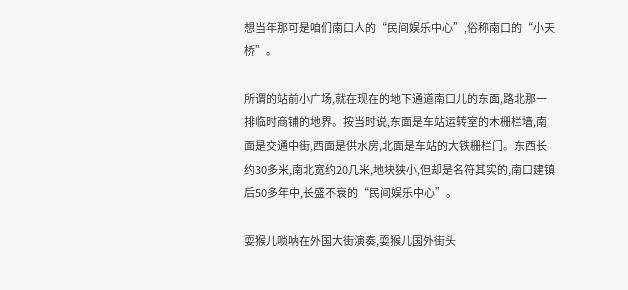想当年那可是咱们南口人的“民间娱乐中心”,俗称南口的“小天桥”。

所谓的站前小广场,就在现在的地下通道南口儿的东面,路北那一排临时商铺的地界。按当时说,东面是车站运转室的木栅栏墙,南面是交通中街,西面是供水房,北面是车站的大铁栅栏门。东西长约30多米,南北宽约20几米,地块狭小,但却是名符其实的,南口建镇后50多年中,长盛不衰的“民间娱乐中心”。

耍猴儿唢呐在外国大街演奏,耍猴儿国外街头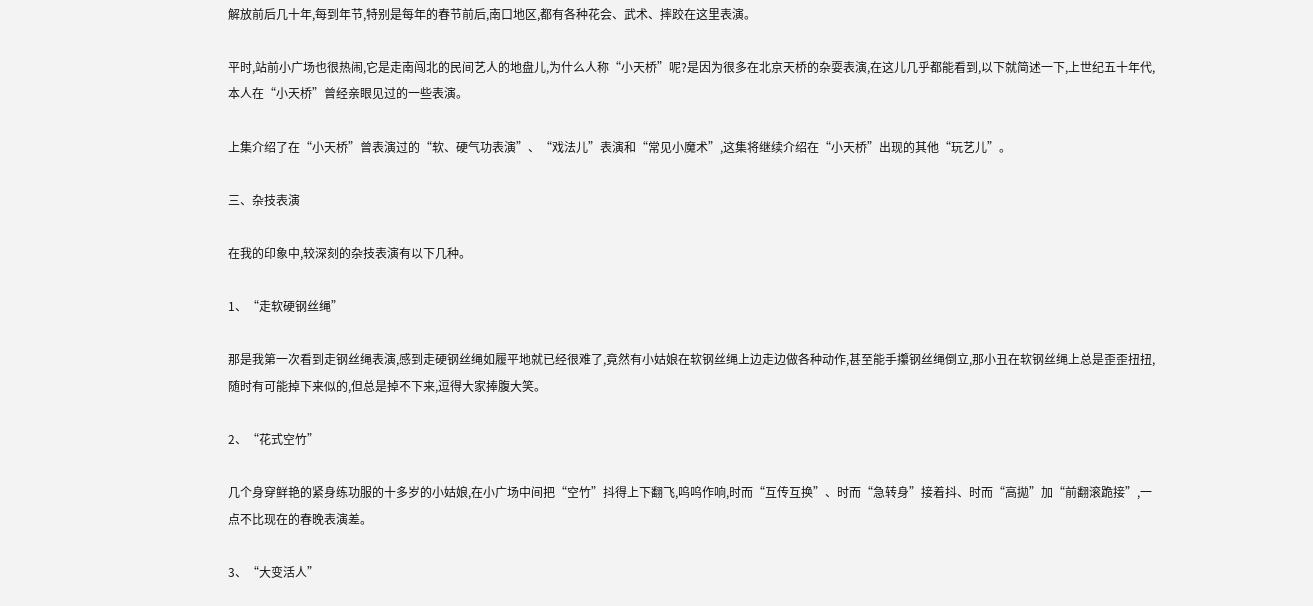解放前后几十年,每到年节,特别是每年的春节前后,南口地区,都有各种花会、武术、摔跤在这里表演。

平时,站前小广场也很热闹,它是走南闯北的民间艺人的地盘儿,为什么人称“小天桥”呢?是因为很多在北京天桥的杂耍表演,在这儿几乎都能看到,以下就简述一下,上世纪五十年代,本人在“小天桥”曾经亲眼见过的一些表演。

上集介绍了在“小天桥”曾表演过的“软、硬气功表演”、“戏法儿”表演和“常见小魔术”,这集将继续介绍在“小天桥”出现的其他“玩艺儿”。

三、杂技表演

在我的印象中,较深刻的杂技表演有以下几种。

1、“走软硬钢丝绳”

那是我第一次看到走钢丝绳表演,感到走硬钢丝绳如履平地就已经很难了,竟然有小姑娘在软钢丝绳上边走边做各种动作,甚至能手攥钢丝绳倒立,那小丑在软钢丝绳上总是歪歪扭扭,随时有可能掉下来似的,但总是掉不下来,逗得大家捧腹大笑。

2、“花式空竹”

几个身穿鲜艳的紧身练功服的十多岁的小姑娘,在小广场中间把“空竹”抖得上下翻飞,呜呜作响,时而“互传互换”、时而“急转身”接着抖、时而“高拋”加“前翻滚跪接”,一点不比现在的春晚表演差。

3、“大变活人”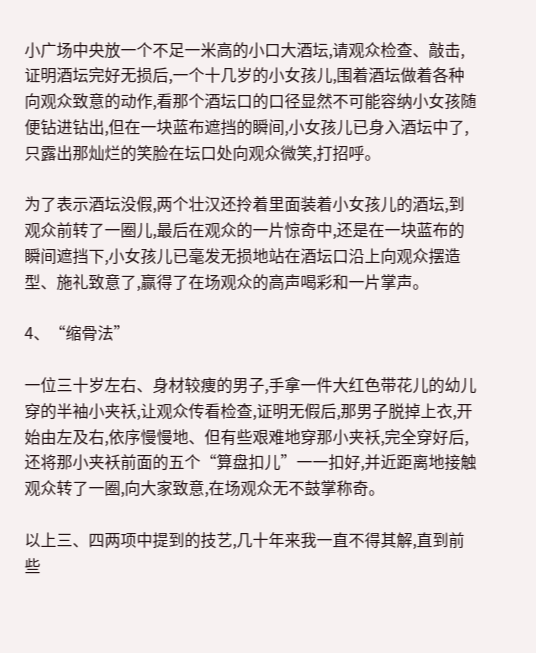小广场中央放一个不足一米高的小口大酒坛,请观众检查、敲击,证明酒坛完好无损后,一个十几岁的小女孩儿,围着酒坛做着各种向观众致意的动作,看那个酒坛口的口径显然不可能容纳小女孩随便钻进钻出,但在一块蓝布遮挡的瞬间,小女孩儿已身入酒坛中了,只露出那灿烂的笑脸在坛口处向观众微笑,打招呼。

为了表示酒坛没假,两个壮汉还拎着里面装着小女孩儿的酒坛,到观众前转了一圈儿,最后在观众的一片惊奇中,还是在一块蓝布的瞬间遮挡下,小女孩儿已毫发无损地站在酒坛口沿上向观众摆造型、施礼致意了,赢得了在场观众的高声喝彩和一片掌声。

4、“缩骨法”

一位三十岁左右、身材较痩的男子,手拿一件大红色带花儿的幼儿穿的半袖小夹袄,让观众传看检查,证明无假后,那男子脱掉上衣,开始由左及右,依序慢慢地、但有些艰难地穿那小夹袄,完全穿好后,还将那小夹袄前面的五个“算盘扣儿”一一扣好,并近距离地接触观众转了一圈,向大家致意,在场观众无不鼓掌称奇。

以上三、四两项中提到的技艺,几十年来我一直不得其解,直到前些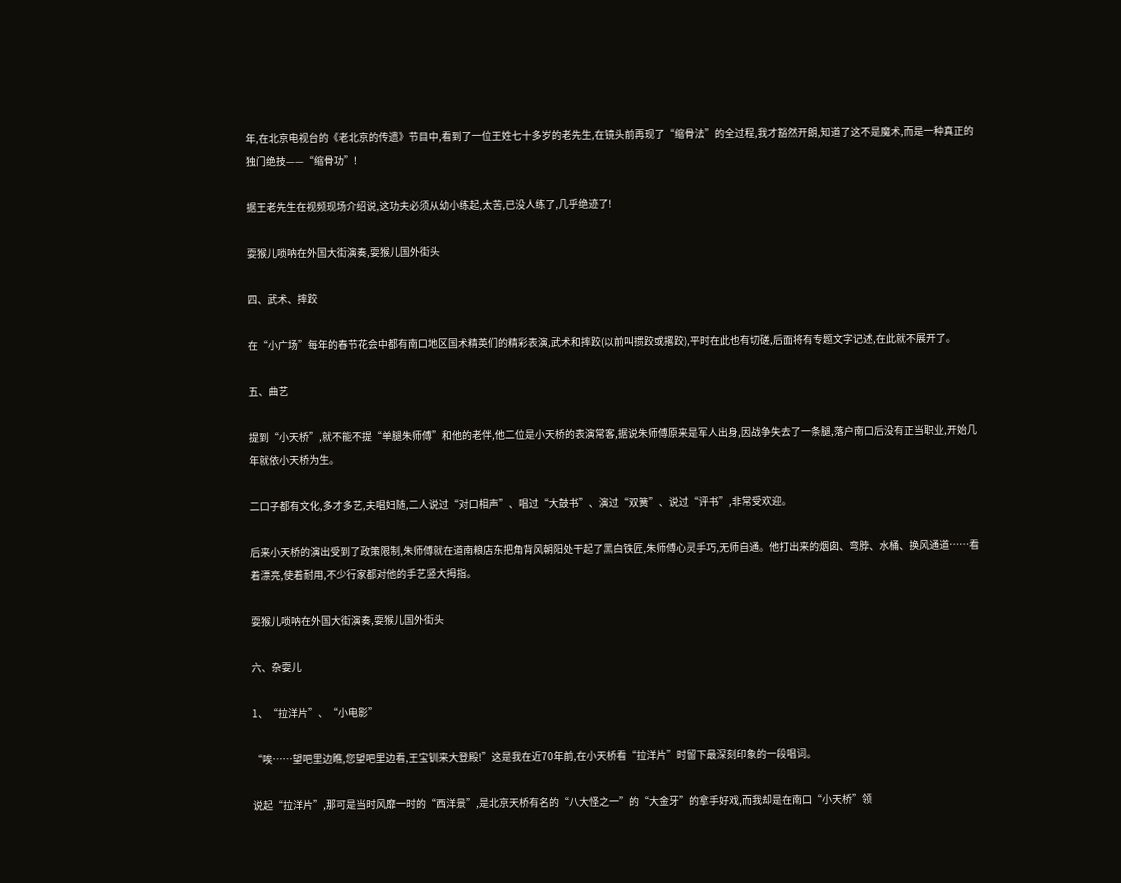年,在北京电视台的《老北京的传遗》节目中,看到了一位王姓七十多岁的老先生,在镜头前再现了“缩骨法”的全过程,我才豁然开朗,知道了这不是魔术,而是一种真正的独门绝技——“缩骨功”!

据王老先生在视频现场介绍说,这功夫必须从幼小练起,太苦,已没人练了,几乎绝迹了!

耍猴儿唢呐在外国大街演奏,耍猴儿国外街头

四、武术、摔跤

在“小广场”每年的春节花会中都有南口地区国术精英们的精彩表演,武术和摔跤(以前叫掼跤或撂跤),平时在此也有切磋,后面将有专题文字记述,在此就不展开了。

五、曲艺

提到“小天桥”,就不能不提“单腿朱师傅”和他的老伴,他二位是小天桥的表演常客,据说朱师傅原来是军人出身,因战争失去了一条腿,落户南口后没有正当职业,开始几年就依小天桥为生。

二口子都有文化,多才多艺,夫唱妇随,二人说过“对口相声”、唱过“大鼓书”、演过“双簧”、说过“评书”,非常受欢迎。

后来小天桥的演出受到了政策限制,朱师傅就在道南粮店东把角背风朝阳处干起了黑白铁匠,朱师傅心灵手巧,无师自通。他打出来的烟囱、弯脖、水桶、换风通道……看着漂亮,使着耐用,不少行家都对他的手艺竖大拇指。

耍猴儿唢呐在外国大街演奏,耍猴儿国外街头

六、杂耍儿

1、“拉洋片”、“小电影”

“唉……望吧里边瞧,您望吧里边看,王宝钏来大登殿!”这是我在近70年前,在小天桥看“拉洋片”时留下最深刻印象的一段唱词。

说起“拉洋片”,那可是当时风靡一时的“西洋景”,是北京天桥有名的“八大怪之一”的“大金牙”的拿手好戏,而我却是在南口“小天桥”领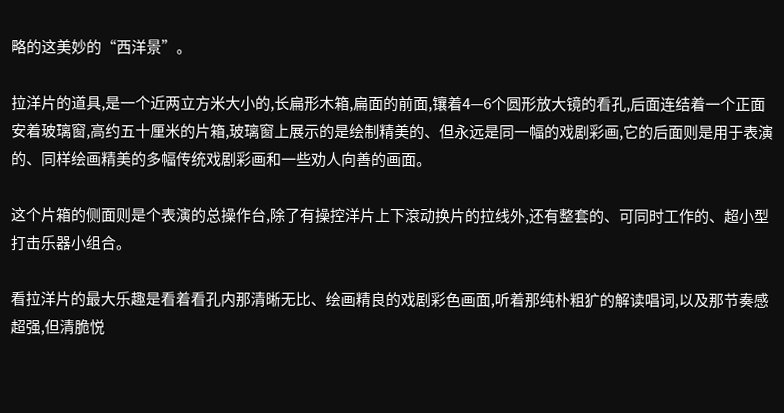略的这美妙的“西洋景”。

拉洋片的道具,是一个近两立方米大小的,长扁形木箱,扁面的前面,镶着4—6个圆形放大镜的看孔,后面连结着一个正面安着玻璃窗,高约五十厘米的片箱,玻璃窗上展示的是绘制精美的、但永远是同一幅的戏剧彩画,它的后面则是用于表演的、同样绘画精美的多幅传统戏剧彩画和一些劝人向善的画面。

这个片箱的侧面则是个表演的总操作台,除了有操控洋片上下滾动换片的拉线外,还有整套的、可同时工作的、超小型打击乐器小组合。

看拉洋片的最大乐趣是看着看孔内那清晰无比、绘画精良的戏剧彩色画面,听着那纯朴粗犷的解读唱词,以及那节奏感超强,但清脆悦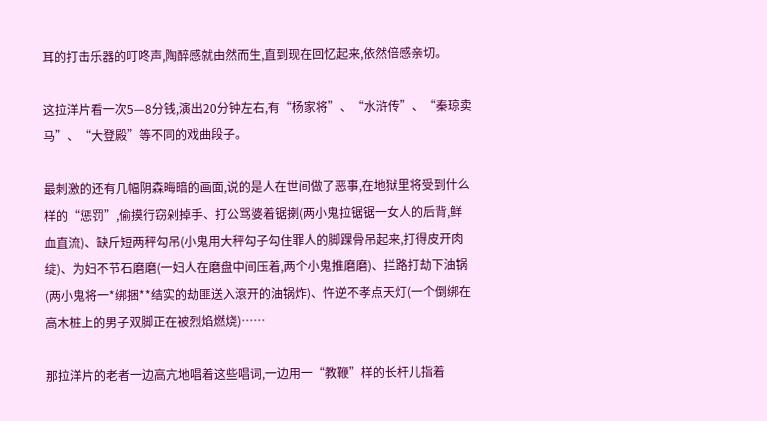耳的打击乐器的叮咚声,陶醉感就由然而生,直到现在回忆起来,依然倍感亲切。

这拉洋片看一次5—8分钱,演出20分钟左右,有“杨家将”、“水浒传”、“秦琼卖马”、“大登殿”等不同的戏曲段子。

最刺激的还有几幅阴森晦暗的画面,说的是人在世间做了恶事,在地狱里将受到什么样的“惩罚”,偷摸行窃剁掉手、打公骂婆着锯揦(两小鬼拉锯锯一女人的后背,鲜血直流)、缺斤短两秤勾吊(小鬼用大秤勾子勾住罪人的脚踝骨吊起来,打得皮开肉绽)、为妇不节石磨磨(一妇人在磨盘中间压着,两个小鬼推磨磨)、拦路打劫下油锅(两小鬼将一*绑捆**结实的劫匪送入滾开的油锅炸)、忤逆不孝点天灯(一个倒绑在高木桩上的男子双脚正在被烈焰燃烧)……

那拉洋片的老者一边高亢地唱着这些唱词,一边用一“教鞭”样的长杆儿指着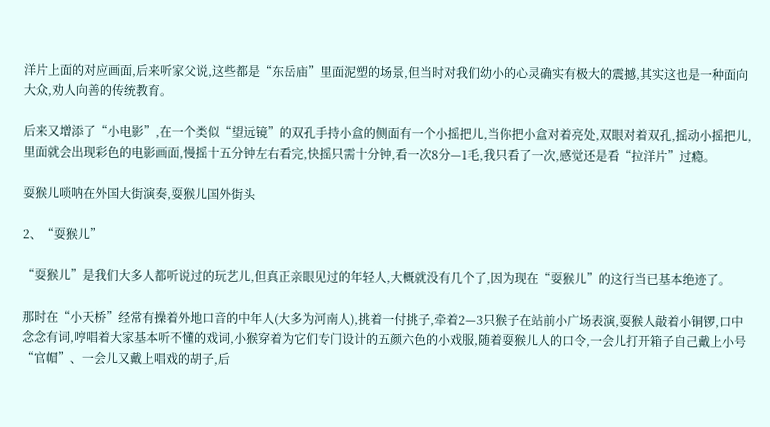洋片上面的对应画面,后来听家父说,这些都是“东岳庙”里面泥塑的场景,但当时对我们幼小的心灵确实有极大的震撼,其实这也是一种面向大众,劝人向善的传统教育。

后来又增添了“小电影”,在一个类似“望远镜”的双孔手持小盒的侧面有一个小摇把儿,当你把小盒对着亮处,双眼对着双孔,摇动小摇把儿,里面就会出现彩色的电影画面,慢摇十五分钟左右看完,快摇只需十分钟,看一次8分—1毛,我只看了一次,感觉还是看“拉洋片”过瘾。

耍猴儿唢呐在外国大街演奏,耍猴儿国外街头

2、“耍猴儿”

“耍猴儿”是我们大多人都听说过的玩艺儿,但真正亲眼见过的年轻人,大概就没有几个了,因为现在“耍猴儿”的这行当已基本绝迹了。

那时在“小天桥”经常有操着外地口音的中年人(大多为河南人),挑着一付挑子,牵着2—3只猴子在站前小广场表演,耍猴人敲着小铜锣,口中念念有词,哼唱着大家基本听不懂的戏词,小猴穿着为它们专门设计的五颜六色的小戏服,随着耍猴儿人的口令,一会儿打开箱子自己戴上小号“官帽”、一会儿又戴上唱戏的胡子,后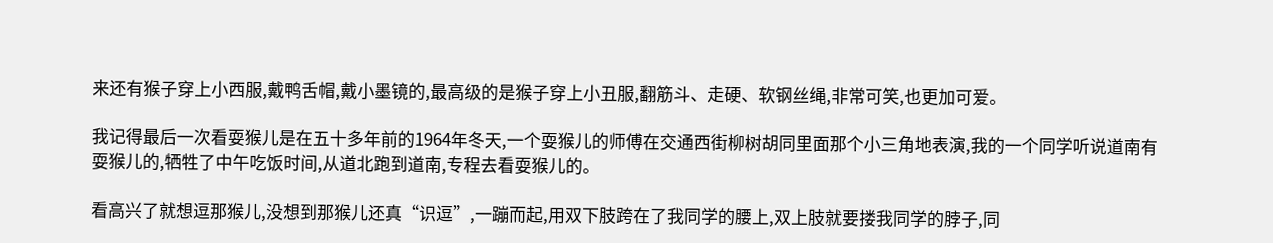来还有猴子穿上小西服,戴鸭舌帽,戴小墨镜的,最高级的是猴子穿上小丑服,翻筋斗、走硬、软钢丝绳,非常可笑,也更加可爱。

我记得最后一次看耍猴儿是在五十多年前的1964年冬天,一个耍猴儿的师傅在交通西街柳树胡同里面那个小三角地表演,我的一个同学听说道南有耍猴儿的,牺牲了中午吃饭时间,从道北跑到道南,专程去看耍猴儿的。

看高兴了就想逗那猴儿,没想到那猴儿还真“识逗”,一蹦而起,用双下肢跨在了我同学的腰上,双上肢就要搂我同学的脖子,同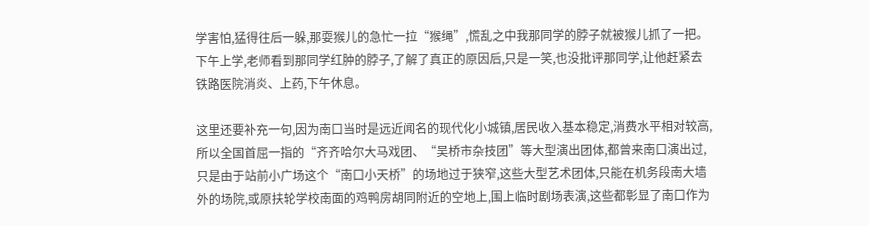学害怕,猛得往后一躲,那耍猴儿的急忙一拉“猴绳”,慌乱之中我那同学的脖子就被猴儿抓了一把。下午上学,老师看到那同学红肿的脖子,了解了真正的原因后,只是一笑,也没批评那同学,让他赶紧去铁路医院消炎、上药,下午休息。

这里还要补充一句,因为南口当时是远近闻名的现代化小城镇,居民收入基本稳定,消费水平相对较高,所以全国首屈一指的“齐齐哈尔大马戏团、“吴桥市杂技团”等大型演出团体,都曾来南口演出过,只是由于站前小广场这个“南口小天桥”的场地过于狭窄,这些大型艺术团体,只能在机务段南大墙外的场院,或原扶轮学校南面的鸡鸭房胡同附近的空地上,围上临时剧场表演,这些都彰显了南口作为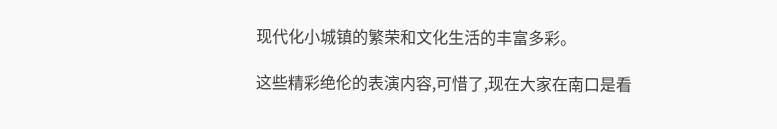现代化小城镇的繁荣和文化生活的丰富多彩。

这些精彩绝伦的表演内容,可惜了,现在大家在南口是看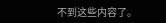不到这些内容了。